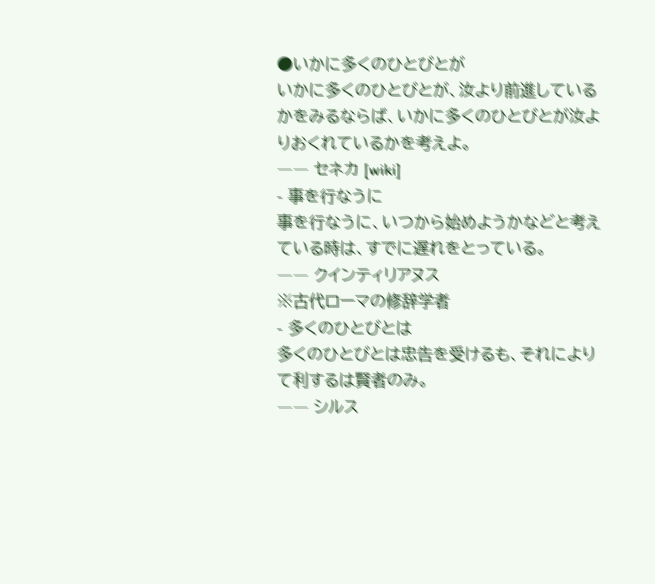●いかに多くのひとびとが
いかに多くのひとびとが、汝より前進しているかをみるならば、いかに多くのひとびとが汝よりおくれているかを考えよ。
―― セネカ [wiki]
- 事を行なうに
事を行なうに、いつから始めようかなどと考えている時は、すでに遅れをとっている。
―― クインティリアヌス
※古代ローマの修辞学者
- 多くのひとびとは
多くのひとびとは忠告を受けるも、それによりて利するは賢者のみ。
―― シルス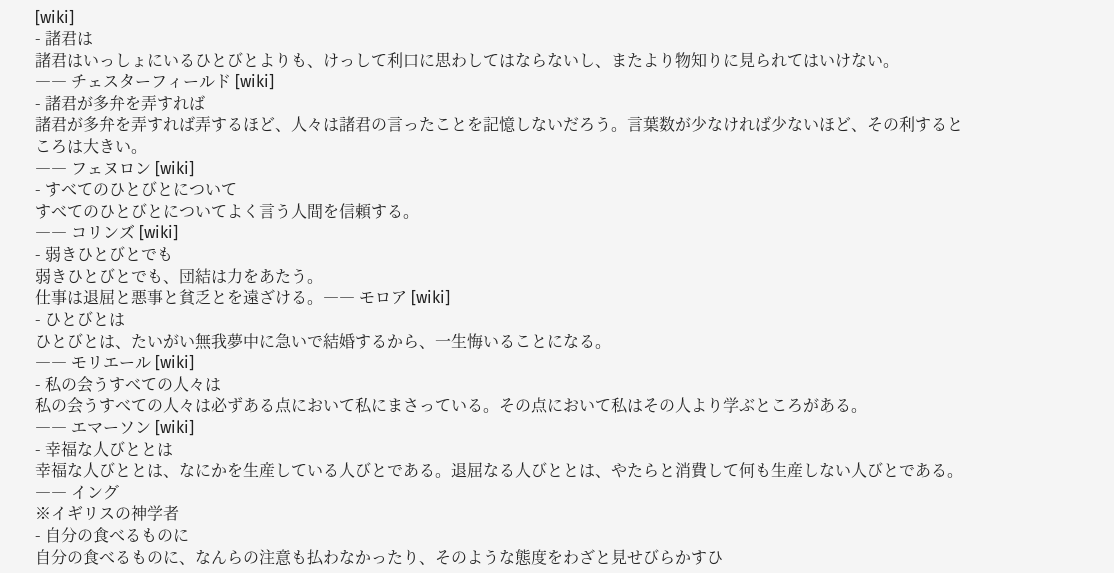[wiki]
- 諸君は
諸君はいっしょにいるひとびとよりも、けっして利口に思わしてはならないし、またより物知りに見られてはいけない。
―― チェスターフィールド [wiki]
- 諸君が多弁を弄すれば
諸君が多弁を弄すれば弄するほど、人々は諸君の言ったことを記憶しないだろう。言葉数が少なければ少ないほど、その利するところは大きい。
―― フェヌロン [wiki]
- すべてのひとびとについて
すべてのひとびとについてよく言う人間を信頼する。
―― コリンズ [wiki]
- 弱きひとびとでも
弱きひとびとでも、団結は力をあたう。
仕事は退屈と悪事と貧乏とを遠ざける。―― モロア [wiki]
- ひとびとは
ひとびとは、たいがい無我夢中に急いで結婚するから、一生悔いることになる。
―― モリエール [wiki]
- 私の会うすべての人々は
私の会うすべての人々は必ずある点において私にまさっている。その点において私はその人より学ぶところがある。
―― エマーソン [wiki]
- 幸福な人びととは
幸福な人びととは、なにかを生産している人びとである。退屈なる人びととは、やたらと消費して何も生産しない人びとである。
―― イング
※イギリスの神学者
- 自分の食べるものに
自分の食べるものに、なんらの注意も払わなかったり、そのような態度をわざと見せびらかすひ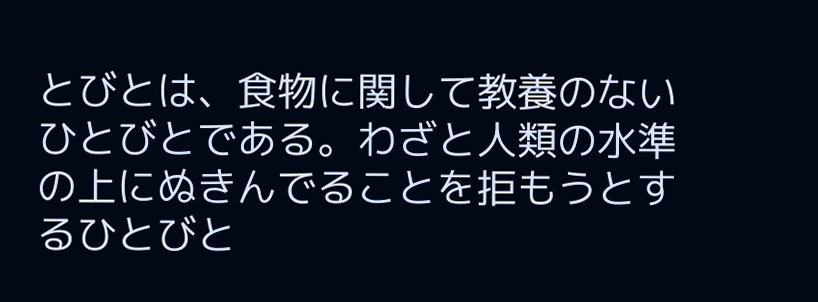とびとは、食物に関して教養のないひとびとである。わざと人類の水準の上にぬきんでることを拒もうとするひとびと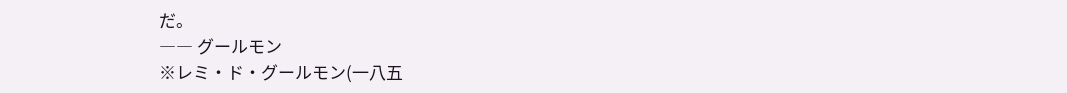だ。
―― グールモン
※レミ・ド・グールモン(一八五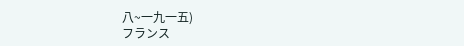八~一九一五)
フランス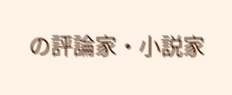の評論家・小説家